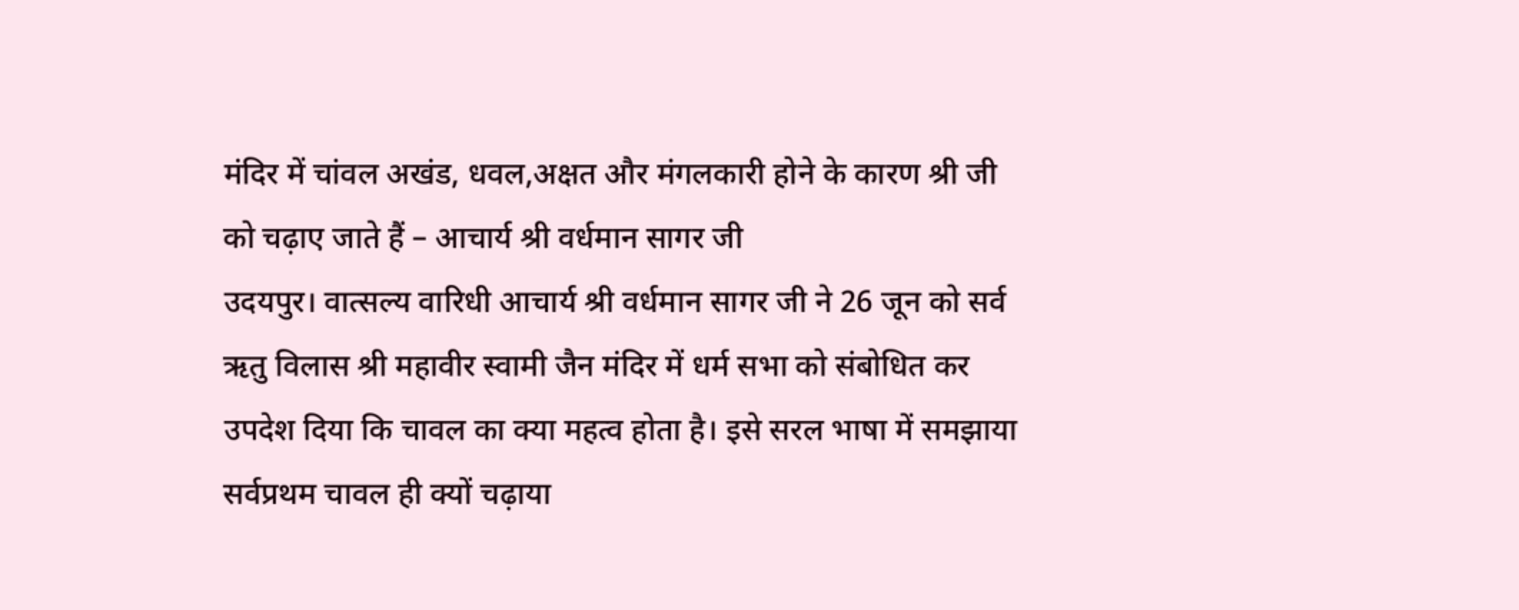मंदिर में चांवल अखंड, धवल,अक्षत और मंगलकारी होने के कारण श्री जी को चढ़ाए जाते हैं – आचार्य श्री वर्धमान सागर जी
उदयपुर। वात्सल्य वारिधी आचार्य श्री वर्धमान सागर जी ने 26 जून को सर्व ऋतु विलास श्री महावीर स्वामी जैन मंदिर में धर्म सभा को संबोधित कर उपदेश दिया कि चावल का क्या महत्व होता है। इसे सरल भाषा में समझाया सर्वप्रथम चावल ही क्यों चढ़ाया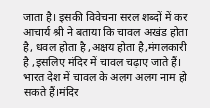जाता है। इसकी विवेचना सरल शब्दों में कर आचार्य श्री ने बताया कि चावल अखंड होता है, धवल होता है ,अक्षय होता है,मंगलकारी है ,इसलिए मंदिर में चावल चढ़ाए जाते हैं। भारत देश में चावल के अलग अलग नाम हो सकते हैं।मंदिर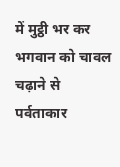में मुट्ठी भर कर भगवान को चावल चढ़ाने से पर्वताकार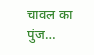चावल का पुंज…